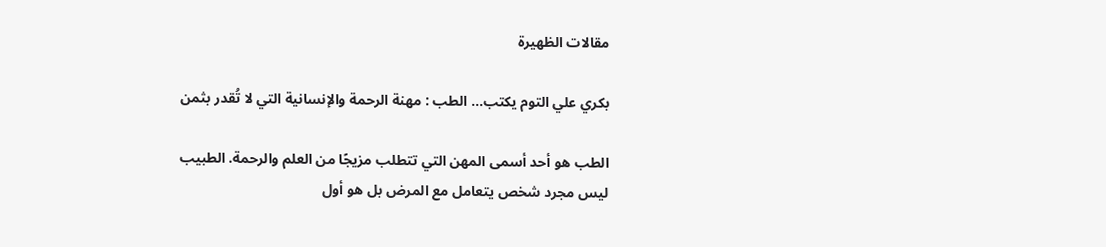مقالات الظهيرة

بكري علي التوم يكتب… الطب : مهنة الرحمة والإنسانية التي لا تُقدر بثمن

الطب هو أحد أسمى المهن التي تتطلب مزيجًا من العلم والرحمة. الطبيب ليس مجرد شخص يتعامل مع المرض بل هو أول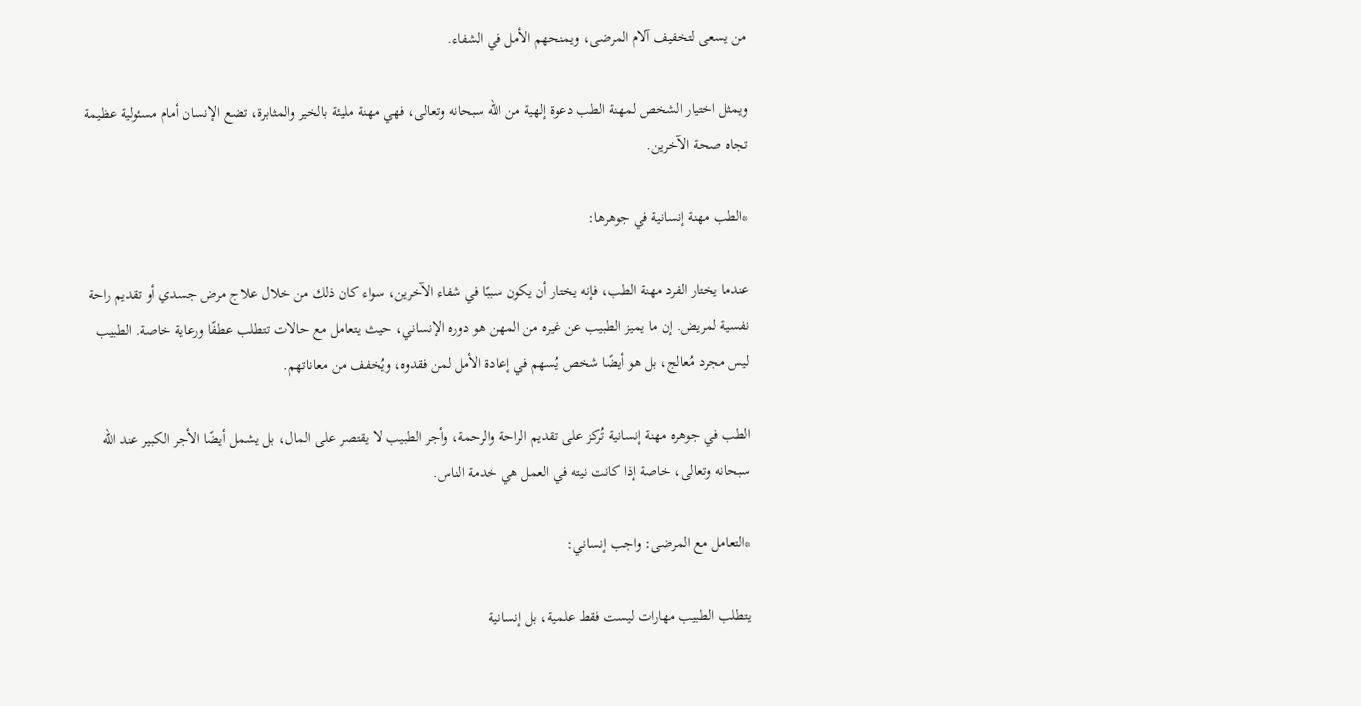من يسعى لتخفيف آلام المرضى، ويمنحهم الأمل في الشفاء.

ويمثل اختيار الشخص لمهنة الطب دعوة إلهية من الله سبحانه وتعالى، فهي مهنة مليئة بالخير والمثابرة، تضع الإنسان أمام مسئولية عظيمة تجاه صحة الآخرين.

*الطب مهنة إنسانية في جوهرها:

عندما يختار الفرد مهنة الطب، فإنه يختار أن يكون سببًا في شفاء الآخرين، سواء كان ذلك من خلال علاج مرض جسدي أو تقديم راحة نفسية لمريض. إن ما يميز الطبيب عن غيره من المهن هو دوره الإنساني، حيث يتعامل مع حالات تتطلب عطفًا ورعاية خاصة. الطبيب ليس مجرد مُعالج، بل هو أيضًا شخص يُسهم في إعادة الأمل لمن فقدوه، ويُخفف من معاناتهم.

الطب في جوهره مهنة إنسانية تُركز على تقديم الراحة والرحمة، وأجر الطبيب لا يقتصر على المال، بل يشمل أيضًا الأجر الكبير عند الله سبحانه وتعالى، خاصة إذا كانت نيته في العمل هي خدمة الناس.

*التعامل مع المرضى: واجب إنساني:

يتطلب الطبيب مهارات ليست فقط علمية، بل إنسانية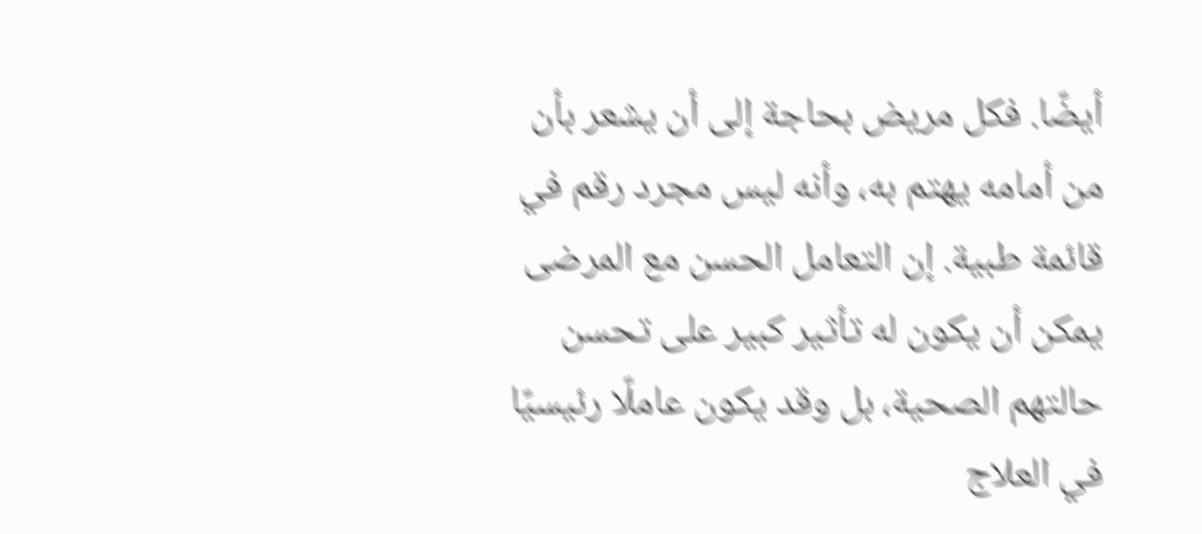أيضًا. فكل مريض بحاجة إلى أن يشعر بأن من أمامه يهتم به، وأنه ليس مجرد رقم في قائمة طبية. إن التعامل الحسن مع المرضى يمكن أن يكون له تأثير كبير على تحسن حالتهم الصحية، بل وقد يكون عاملًا رئيسيًا في العلاج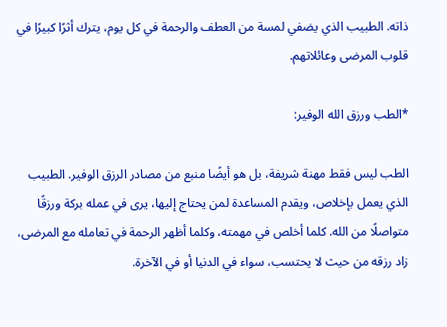ذاته. الطبيب الذي يضفي لمسة من العطف والرحمة في كل يوم، يترك أثرًا كبيرًا في قلوب المرضى وعائلاتهم.

*الطب ورزق الله الوفير:

الطب ليس فقط مهنة شريفة، بل هو أيضًا منبع من مصادر الرزق الوفير. الطبيب الذي يعمل بإخلاص، ويقدم المساعدة لمن يحتاج إليها، يرى في عمله بركة ورزقًا متواصلًا من الله. كلما أخلص في مهمته، وكلما أظهر الرحمة في تعامله مع المرضى، زاد رزقه من حيث لا يحتسب، سواء في الدنيا أو في الآخرة.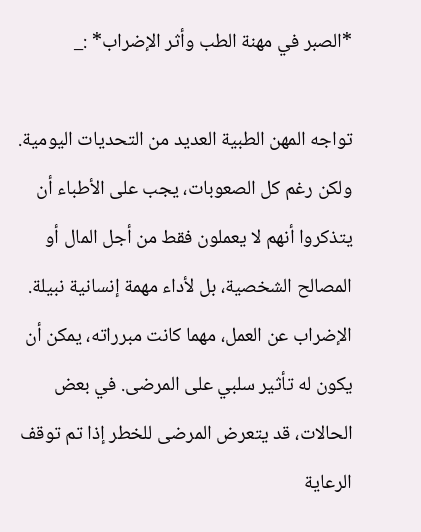*الصبر في مهنة الطب وأثر الإضراب* :_

تواجه المهن الطبية العديد من التحديات اليومية. ولكن رغم كل الصعوبات، يجب على الأطباء أن يتذكروا أنهم لا يعملون فقط من أجل المال أو المصالح الشخصية، بل لأداء مهمة إنسانية نبيلة. الإضراب عن العمل، مهما كانت مبرراته، يمكن أن يكون له تأثير سلبي على المرضى. في بعض الحالات، قد يتعرض المرضى للخطر إذا تم توقف الرعاية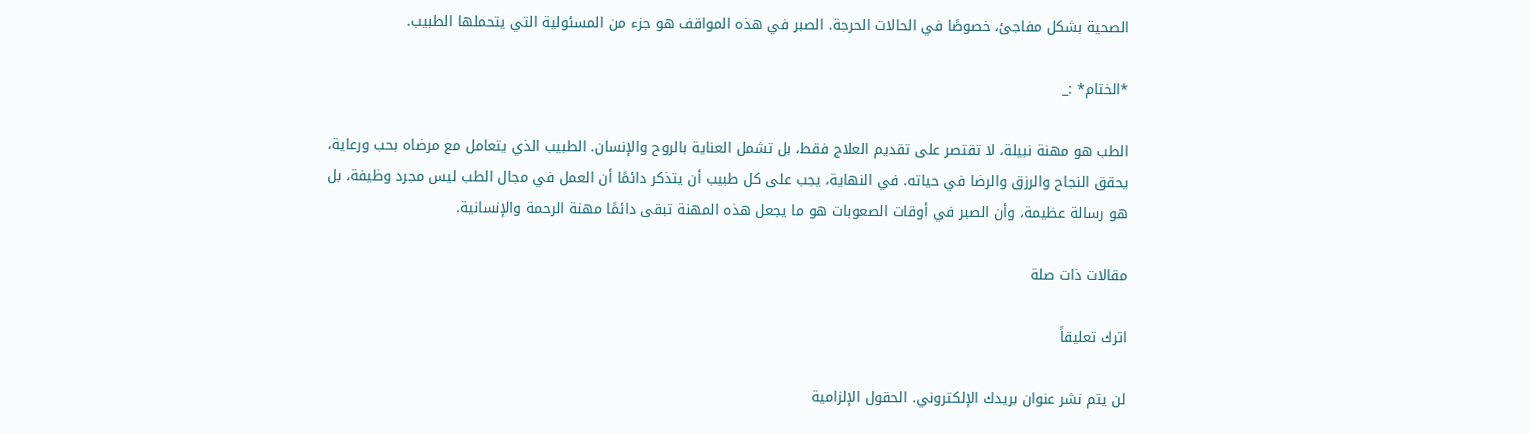الصحية بشكل مفاجئ، خصوصًا في الحالات الحرجة. الصبر في هذه المواقف هو جزء من المسئولية التي يتحملها الطبيب.

*الختام* :_

الطب هو مهنة نبيلة، لا تقتصر على تقديم العلاج فقط، بل تشمل العناية بالروح والإنسان. الطبيب الذي يتعامل مع مرضاه بحب ورعاية، يحقق النجاح والرزق والرضا في حياته. في النهاية، يجب على كل طبيب أن يتذكر دائمًا أن العمل في مجال الطب ليس مجرد وظيفة، بل هو رسالة عظيمة، وأن الصبر في أوقات الصعوبات هو ما يجعل هذه المهنة تبقى دائمًا مهنة الرحمة والإنسانية.

مقالات ذات صلة

اترك تعليقاً

لن يتم نشر عنوان بريدك الإلكتروني. الحقول الإلزامية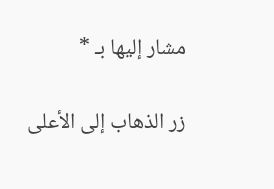مشار إليها بـ *

زر الذهاب إلى الأعلى